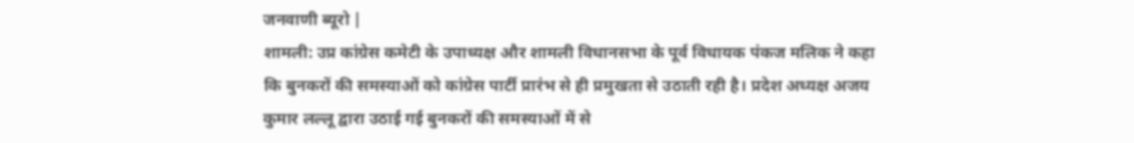जनवाणी ब्यूरो |
शामली: उप्र कांग्रेस कमेटी के उपाध्यक्ष और शामली विधानसभा के पूर्व विधायक पंकज मलिक ने कहा कि बुनकरों की समस्याओं को कांग्रेस पार्टी प्रारंभ से ही प्रमुखता से उठाती रही है। प्रदेश अध्यक्ष अजय कुमार लल्लू द्वारा उठाई गई बुनकरों की समस्याओं में से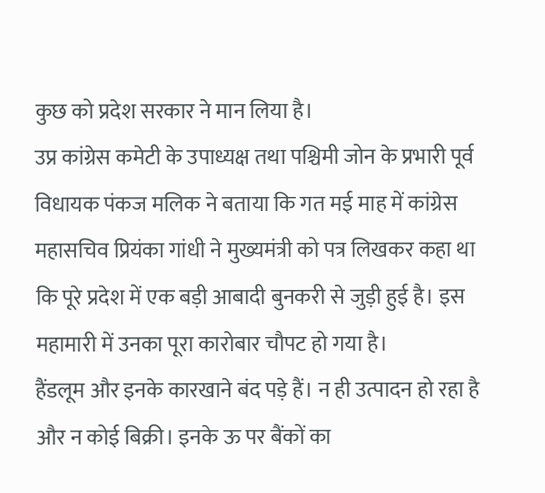कुछ को प्रदेश सरकार ने मान लिया है।
उप्र कांग्रेस कमेटी के उपाध्यक्ष तथा पश्चिमी जोन के प्रभारी पूर्व विधायक पंकज मलिक ने बताया कि गत मई माह में कांग्रेस महासचिव प्रियंका गांधी ने मुख्यमंत्री को पत्र लिखकर कहा था कि पूरे प्रदेश में एक बड़ी आबादी बुनकरी से जुड़ी हुई है। इस महामारी में उनका पूरा कारोबार चौपट हो गया है।
हैंडलूम और इनके कारखाने बंद पड़े हैं। न ही उत्पादन हो रहा है और न कोई बिक्री। इनके ऊ पर बैंकों का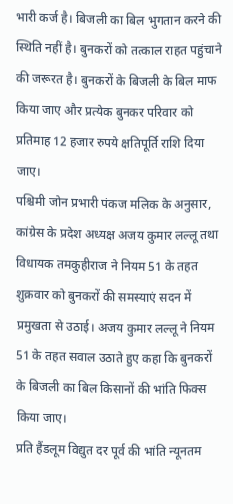भारी कर्ज है। बिजली का बिल भुगतान करने की स्थिति नहीं है। बुनकरों को तत्काल राहत पहुंचाने की जरूरत है। बुनकरों के बिजली के बिल माफ किया जाए और प्रत्येक बुनकर परिवार को प्रतिमाह 12 हजार रुपये क्षतिपूर्ति राशि दिया जाए।
पश्चिमी जोन प्रभारी पंकज मलिक के अनुसार, कांग्रेस के प्रदेश अध्यक्ष अजय कुमार लल्लू तथा विधायक तमकुहीराज ने नियम 51 के तहत शुक्रवार को बुनकरों की समस्याएं सदन में प्रमुखता से उठाई। अजय कुमार लल्लू ने नियम 51 के तहत सवाल उठाते हुए कहा कि बुनकरों के बिजली का बिल किसानों की भांति फिक्स किया जाए।
प्रति हैंडलूम विद्युत दर पूर्व की भांति न्यूनतम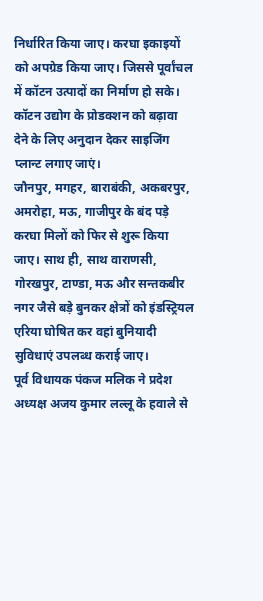निर्धारित किया जाए। करघा इकाइयों को अपग्रेड किया जाए। जिससे पूर्वांचल में कॉटन उत्पादों का निर्माण हो सके। कॉटन उद्योग के प्रोडक्शन को बढ़ावा देने के लिए अनुदान देकर साइजिंग प्लान्ट लगाए जाएं।
जौनपुर, मगहर, बाराबंकी, अकबरपुर, अमरोहा, मऊ, गाजीपुर के बंद पड़े करघा मिलों को फिर से शुरू किया जाए। साथ ही, साथ वाराणसी, गोरखपुर, टाण्डा, मऊ और सन्तकबीर नगर जैसे बड़े बुनकर क्षेत्रों को इंडस्ट्रियल एरिया घोषित कर वहां बुनियादी सुविधाएं उपलब्ध कराई जाए।
पूर्व विधायक पंकज मलिक ने प्रदेश अध्यक्ष अजय कुमार लल्लू के हवाले से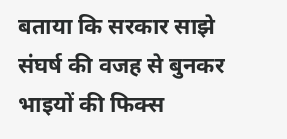बताया कि सरकार साझे संघर्ष की वजह से बुनकर भाइयों की फिक्स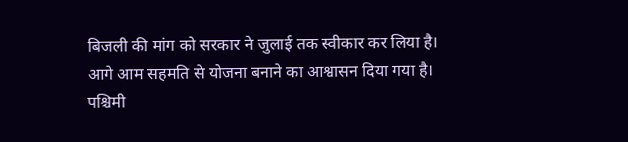बिजली की मांग को सरकार ने जुलाई तक स्वीकार कर लिया है। आगे आम सहमति से योजना बनाने का आश्वासन दिया गया है। पश्चिमी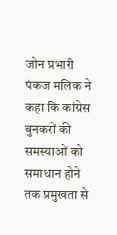जोन प्रभारी पंकज मलिक ने कहा कि कांग्रेस बुनकरों की समस्याओं को समाधान होने तक प्रमुखता से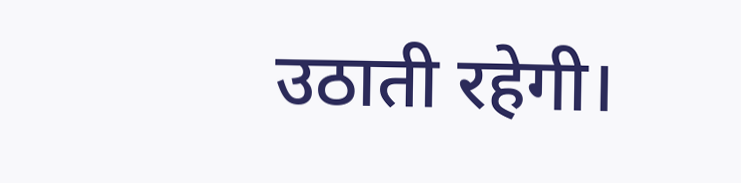उठाती रहेगी।